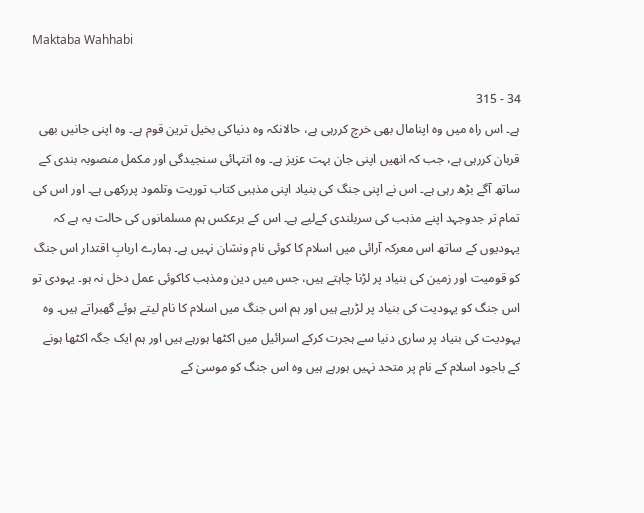Maktaba Wahhabi

34 - 315
ہے۔ اس راہ میں وہ اپنامال بھی خرچ کررہی ہے، حالانکہ وہ دنیاکی بخیل ترین قوم ہے۔ وہ اپنی جانیں بھی قربان کررہی ہے، جب کہ انھیں اپنی جان بہت عزیز ہے۔ وہ انتہائی سنجیدگی اور مکمل منصوبہ بندی کے ساتھ آگے بڑھ رہی ہے۔ اس نے اپنی جنگ کی بنیاد اپنی مذہبی کتاب توریت وتلمود پررکھی ہے۔ اور اس کی تمام تر جدوجہد اپنے مذہب کی سربلندی کےلیے ہے۔ اس کے برعکس ہم مسلمانوں کی حالت یہ ہے کہ یہودیوں کے ساتھ اس معرکہ آرائی میں اسلام کا کوئی نام ونشان نہیں ہے۔ ہمارے اربابِ اقتدار اس جنگ کو قومیت اور زمین کی بنیاد پر لڑنا چاہتے ہیں، جس میں دین ومذہب کاکوئی عمل دخل نہ ہو۔ یہودی تو اس جنگ کو یہودیت کی بنیاد پر لڑرہے ہیں اور ہم اس جنگ میں اسلام کا نام لیتے ہوئے گھبراتے ہیں۔ وہ یہودیت کی بنیاد پر ساری دنیا سے ہجرت کرکے اسرائیل میں اکٹھا ہورہے ہیں اور ہم ایک جگہ اکٹھا ہونے کے باجود اسلام کے نام پر متحد نہیں ہورہے ہیں وہ اس جنگ کو موسیٰ کے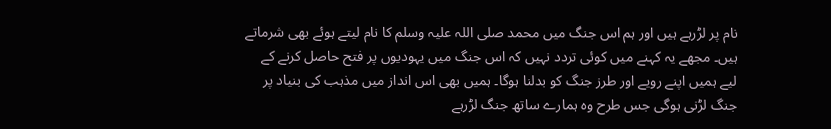نام پر لڑرہے ہیں اور ہم اس جنگ میں محمد صلی اللہ علیہ وسلم کا نام لیتے ہوئے بھی شرماتے ہیں۔ مجھے یہ کہنے میں کوئی تردد نہیں کہ اس جنگ میں یہودیوں پر فتح حاصل کرنے کے لیے ہمیں اپنے رویے اور طرز جنگ کو بدلنا ہوگا۔ ہمیں بھی اس انداز میں مذہب کی بنیاد پر جنگ لڑنی ہوگی جس طرح وہ ہمارے ساتھ جنگ لڑرہے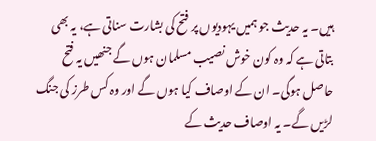ہیں۔ یہ حدیث جو ہمیں یہودیوں پر فتح کی بشارت سناتی ہے، یہ بھی بتاتی ہے کہ وہ کون خوش نصیب مسلمان ہوں گے جنھیں یہ فتح حاصل ہوگی۔ ان کے اوصاف کیا ہوں گے اور وہ کس طرز کی جنگ لڑیں گے۔ یہ اوصاف حدیث کے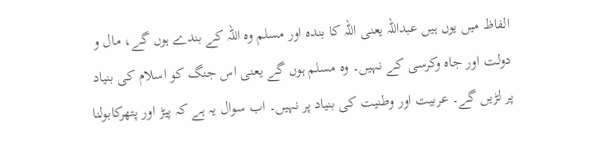الفاظ میں یوں ہیں عبداللہ یعنی اللہ کا بندہ اور مسلم وہ اللہ کے بندے ہوں گے، مال و دولت اور جاہ وکرسی کے نہیں۔ وہ مسلم ہوں گے یعنی اس جنگ کو اسلام کی بنیاد پر لڑیں گے۔ عربیت اور وطنیت کی بنیاد پر نہیں۔ اب سوال یہ ہے کہ پیڑ اور پتھرکابولنا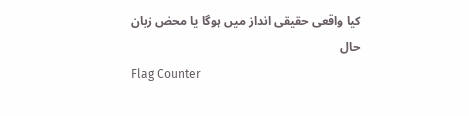کیا واقعی حقیقی انداز میں ہوگا یا محض زبان حال
Flag Counter